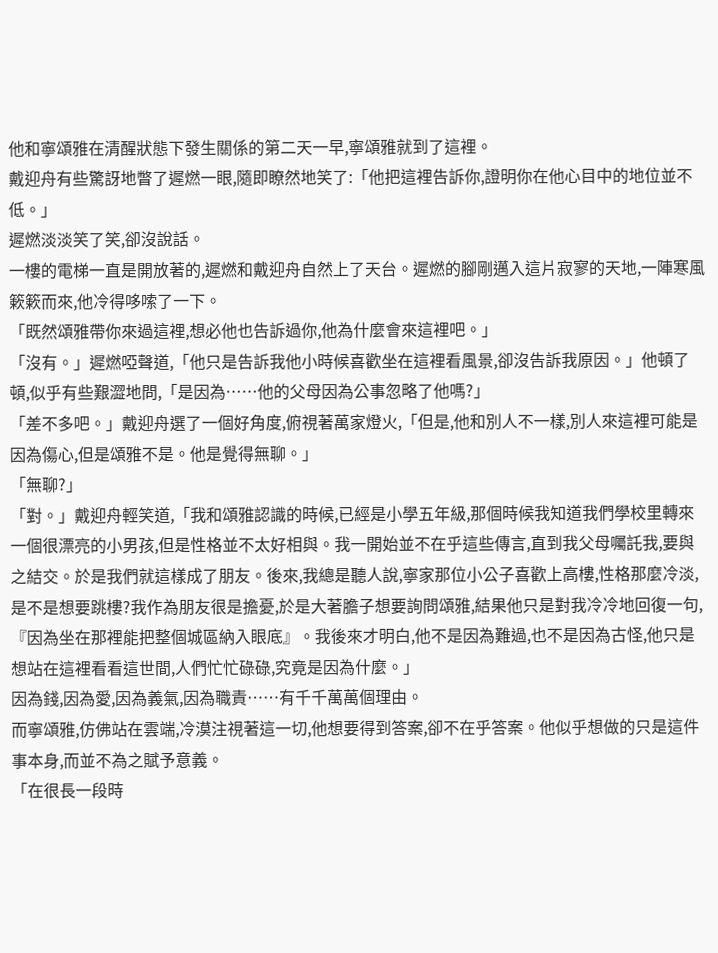他和寧頌雅在清醒狀態下發生關係的第二天一早,寧頌雅就到了這裡。
戴迎舟有些驚訝地瞥了遲燃一眼,隨即瞭然地笑了:「他把這裡告訴你,證明你在他心目中的地位並不低。」
遲燃淡淡笑了笑,卻沒說話。
一樓的電梯一直是開放著的,遲燃和戴迎舟自然上了天台。遲燃的腳剛邁入這片寂寥的天地,一陣寒風簌簌而來,他冷得哆嗦了一下。
「既然頌雅帶你來過這裡,想必他也告訴過你,他為什麼會來這裡吧。」
「沒有。」遲燃啞聲道,「他只是告訴我他小時候喜歡坐在這裡看風景,卻沒告訴我原因。」他頓了頓,似乎有些艱澀地問,「是因為……他的父母因為公事忽略了他嗎?」
「差不多吧。」戴迎舟選了一個好角度,俯視著萬家燈火,「但是,他和別人不一樣,別人來這裡可能是因為傷心,但是頌雅不是。他是覺得無聊。」
「無聊?」
「對。」戴迎舟輕笑道,「我和頌雅認識的時候,已經是小學五年級,那個時候我知道我們學校里轉來一個很漂亮的小男孩,但是性格並不太好相與。我一開始並不在乎這些傳言,直到我父母囑託我,要與之結交。於是我們就這樣成了朋友。後來,我總是聽人說,寧家那位小公子喜歡上高樓,性格那麼冷淡,是不是想要跳樓?我作為朋友很是擔憂,於是大著膽子想要詢問頌雅,結果他只是對我冷冷地回復一句,『因為坐在那裡能把整個城區納入眼底』。我後來才明白,他不是因為難過,也不是因為古怪,他只是想站在這裡看看這世間,人們忙忙碌碌,究竟是因為什麼。」
因為錢,因為愛,因為義氣,因為職責……有千千萬萬個理由。
而寧頌雅,仿佛站在雲端,冷漠注視著這一切,他想要得到答案,卻不在乎答案。他似乎想做的只是這件事本身,而並不為之賦予意義。
「在很長一段時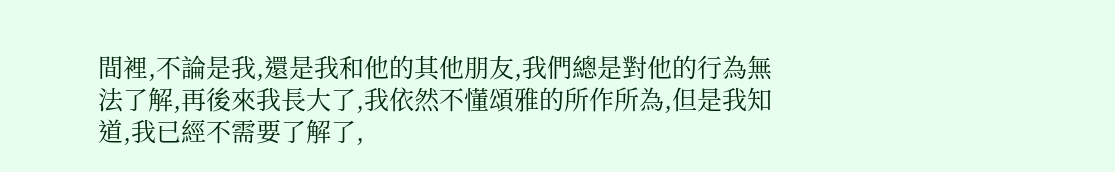間裡,不論是我,還是我和他的其他朋友,我們總是對他的行為無法了解,再後來我長大了,我依然不懂頌雅的所作所為,但是我知道,我已經不需要了解了,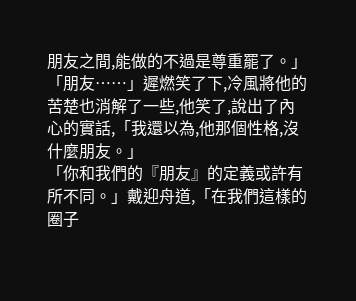朋友之間,能做的不過是尊重罷了。」
「朋友……」遲燃笑了下,冷風將他的苦楚也消解了一些,他笑了,說出了內心的實話,「我還以為,他那個性格,沒什麼朋友。」
「你和我們的『朋友』的定義或許有所不同。」戴迎舟道,「在我們這樣的圈子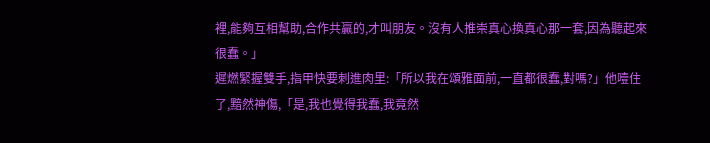裡,能夠互相幫助,合作共贏的,才叫朋友。沒有人推崇真心換真心那一套,因為聽起來很蠢。」
遲燃緊握雙手,指甲快要刺進肉里:「所以我在頌雅面前,一直都很蠢,對嗎?」他噎住了,黯然神傷,「是,我也覺得我蠢,我竟然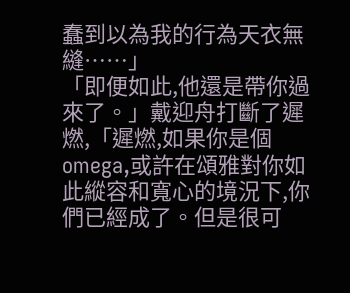蠢到以為我的行為天衣無縫……」
「即便如此,他還是帶你過來了。」戴迎舟打斷了遲燃,「遲燃,如果你是個omega,或許在頌雅對你如此縱容和寬心的境況下,你們已經成了。但是很可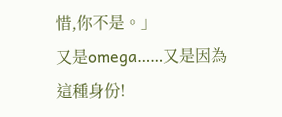惜,你不是。」
又是omega……又是因為這種身份!